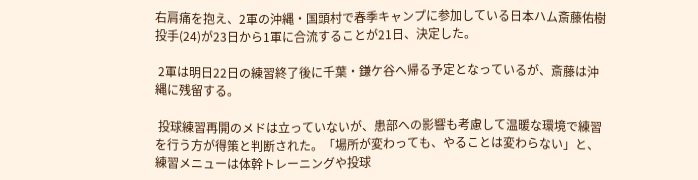右肩痛を抱え、2軍の沖縄・国頭村で春季キャンプに参加している日本ハム斎藤佑樹投手(24)が23日から1軍に合流することが21日、決定した。

 2軍は明日22日の練習終了後に千葉・鎌ケ谷へ帰る予定となっているが、斎藤は沖縄に残留する。

 投球練習再開のメドは立っていないが、患部への影響も考慮して温暖な環境で練習を行う方が得策と判断された。「場所が変わっても、やることは変わらない」と、練習メニューは体幹トレーニングや投球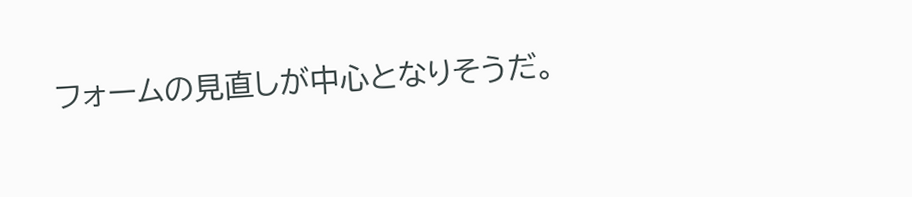フォームの見直しが中心となりそうだ。